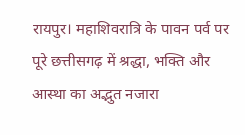रायपुर। महाशिवरात्रि के पावन पर्व पर पूरे छत्तीसगढ़ में श्रद्धा, भक्ति और आस्था का अद्भुत नजारा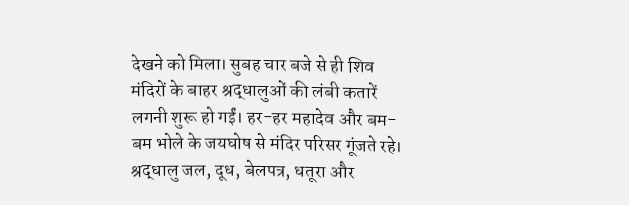देखने को मिला। सुबह चार बजे से ही शिव मंदिरों के बाहर श्रद्धालुओं की लंबी कतारें लगनी शुरू हो गईं। हर-हर महादेव और बम-बम भोले के जयघोष से मंदिर परिसर गूंजते रहे। श्रद्धालु जल, दूध, बेलपत्र, धतूरा और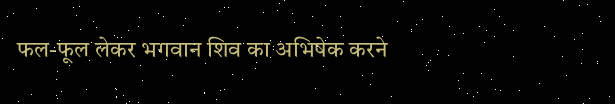फल-फूल लेकर भगवान शिव का अभिषेक करने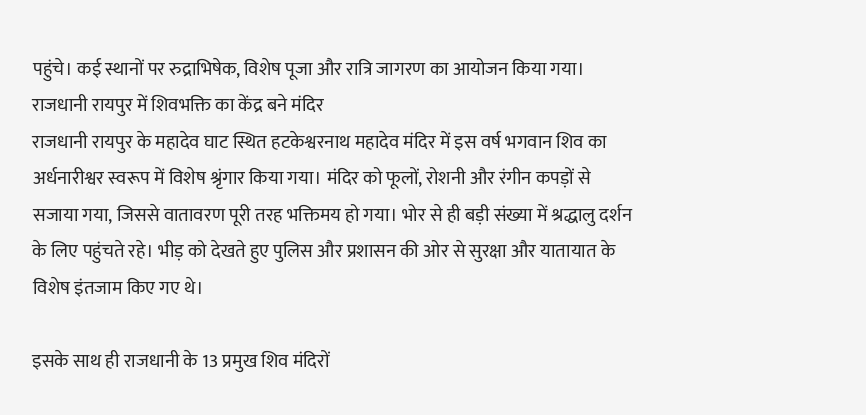पहुंचे। कई स्थानों पर रुद्राभिषेक, विशेष पूजा और रात्रि जागरण का आयोजन किया गया।
राजधानी रायपुर में शिवभक्ति का केंद्र बने मंदिर
राजधानी रायपुर के महादेव घाट स्थित हटकेश्वरनाथ महादेव मंदिर में इस वर्ष भगवान शिव का अर्धनारीश्वर स्वरूप में विशेष श्रृंगार किया गया। मंदिर को फूलों, रोशनी और रंगीन कपड़ों से सजाया गया, जिससे वातावरण पूरी तरह भक्तिमय हो गया। भोर से ही बड़ी संख्या में श्रद्धालु दर्शन के लिए पहुंचते रहे। भीड़ को देखते हुए पुलिस और प्रशासन की ओर से सुरक्षा और यातायात के विशेष इंतजाम किए गए थे।

इसके साथ ही राजधानी के 13 प्रमुख शिव मंदिरों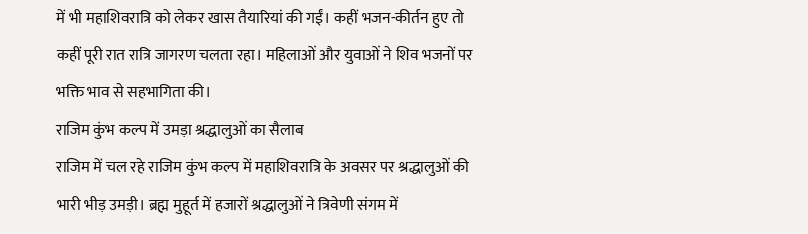में भी महाशिवरात्रि को लेकर खास तैयारियां की गईं। कहीं भजन-कीर्तन हुए तो कहीं पूरी रात रात्रि जागरण चलता रहा। महिलाओं और युवाओं ने शिव भजनों पर भक्ति भाव से सहभागिता की।
राजिम कुंभ कल्प में उमड़ा श्रद्धालुओं का सैलाब
राजिम में चल रहे राजिम कुंभ कल्प में महाशिवरात्रि के अवसर पर श्रद्धालुओं की भारी भीड़ उमड़ी। ब्रह्म मुहूर्त में हजारों श्रद्धालुओं ने त्रिवेणी संगम में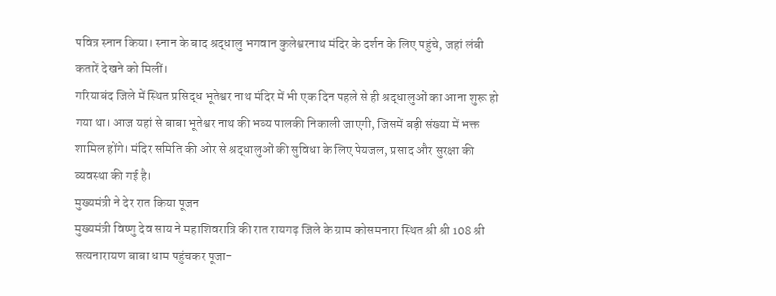पवित्र स्नान किया। स्नान के बाद श्रद्धालु भगवान कुलेश्वरनाथ मंदिर के दर्शन के लिए पहुंचे, जहां लंबी कतारें देखने को मिलीं।
गरियाबंद जिले में स्थित प्रसिद्ध भूतेश्वर नाथ मंदिर में भी एक दिन पहले से ही श्रद्धालुओं का आना शुरू हो गया था। आज यहां से बाबा भूतेश्वर नाथ की भव्य पालकी निकाली जाएगी, जिसमें बड़ी संख्या में भक्त शामिल होंगे। मंदिर समिति की ओर से श्रद्धालुओं की सुविधा के लिए पेयजल, प्रसाद और सुरक्षा की व्यवस्था की गई है।
मुख्यमंत्री ने देर रात किया पूजन
मुख्यमंत्री विष्णु देव साय ने महाशिवरात्रि की रात रायगढ़ जिले के ग्राम कोसमनारा स्थित श्री श्री 108 श्री सत्यनारायण बाबा धाम पहुंचकर पूजा-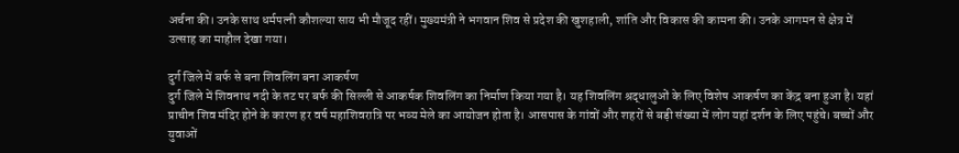अर्चना की। उनके साथ धर्मपत्नी कौशल्या साय भी मौजूद रहीं। मुख्यमंत्री ने भगवान शिव से प्रदेश की खुशहाली, शांति और विकास की कामना की। उनके आगमन से क्षेत्र में उत्साह का माहौल देखा गया।

दुर्ग जिले में बर्फ से बना शिवलिंग बना आकर्षण
दुर्ग जिले में शिवनाथ नदी के तट पर बर्फ की सिल्ली से आकर्षक शिवलिंग का निर्माण किया गया है। यह शिवलिंग श्रद्धालुओं के लिए विशेष आकर्षण का केंद्र बना हुआ है। यहां प्राचीन शिव मंदिर होने के कारण हर वर्ष महाशिवरात्रि पर भव्य मेले का आयोजन होता है। आसपास के गांवों और शहरों से बड़ी संख्या में लोग यहां दर्शन के लिए पहुंचे। बच्चों और युवाओं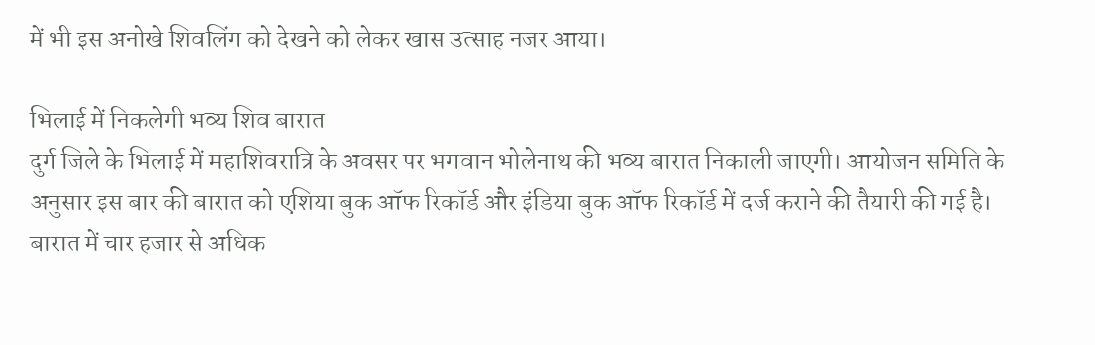में भी इस अनोखे शिवलिंग को देखने को लेकर खास उत्साह नजर आया।

भिलाई में निकलेगी भव्य शिव बारात
दुर्ग जिले के भिलाई में महाशिवरात्रि के अवसर पर भगवान भोलेनाथ की भव्य बारात निकाली जाएगी। आयोजन समिति के अनुसार इस बार की बारात को एशिया बुक ऑफ रिकॉर्ड और इंडिया बुक ऑफ रिकॉर्ड में दर्ज कराने की तैयारी की गई है। बारात में चार हजार से अधिक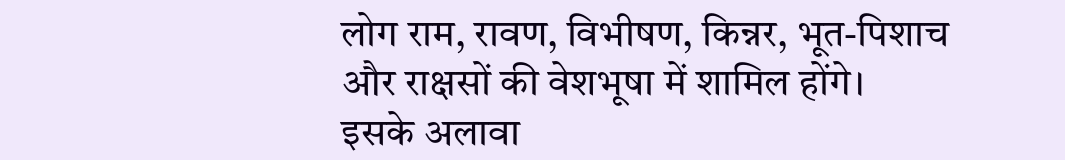लोग राम, रावण, विभीषण, किन्नर, भूत-पिशाच और राक्षसों की वेशभूषा में शामिल होंगे।
इसके अलावा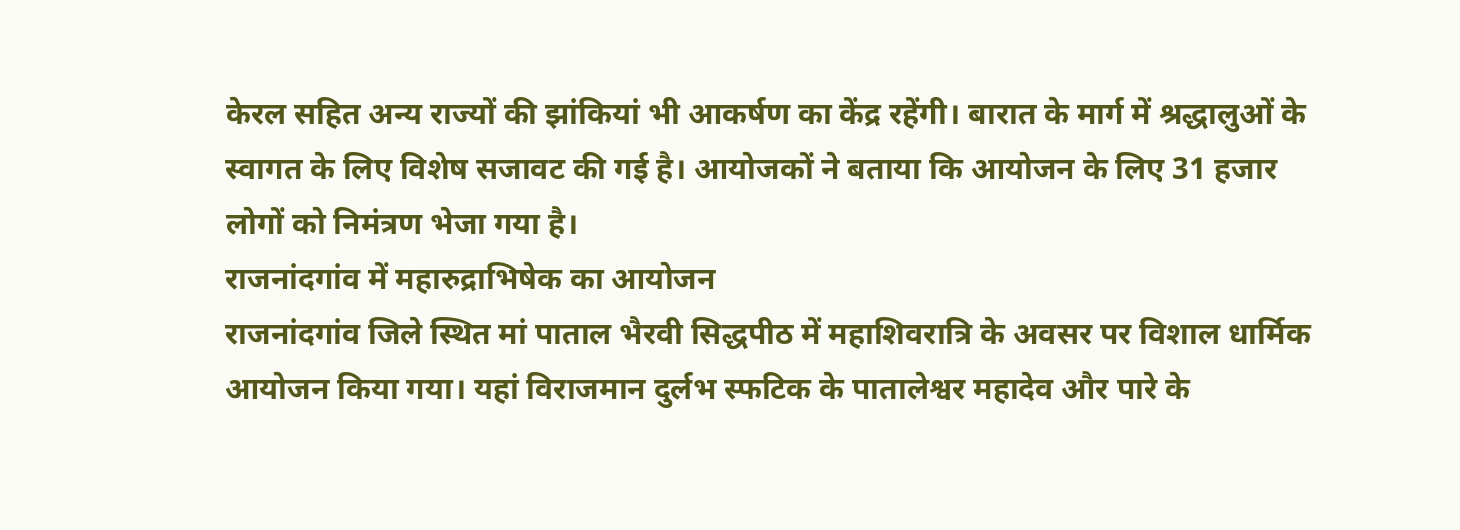केरल सहित अन्य राज्यों की झांकियां भी आकर्षण का केंद्र रहेंगी। बारात के मार्ग में श्रद्धालुओं के स्वागत के लिए विशेष सजावट की गई है। आयोजकों ने बताया कि आयोजन के लिए 31 हजार लोगों को निमंत्रण भेजा गया है।
राजनांदगांव में महारुद्राभिषेक का आयोजन
राजनांदगांव जिले स्थित मां पाताल भैरवी सिद्धपीठ में महाशिवरात्रि के अवसर पर विशाल धार्मिक आयोजन किया गया। यहां विराजमान दुर्लभ स्फटिक के पातालेश्वर महादेव और पारे के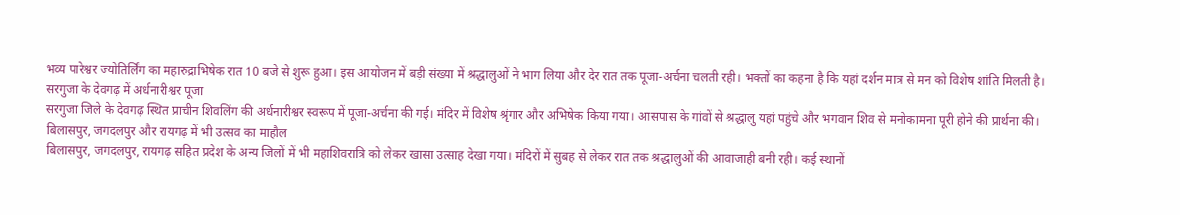भव्य पारेश्वर ज्योतिर्लिंग का महारुद्राभिषेक रात 10 बजे से शुरू हुआ। इस आयोजन में बड़ी संख्या में श्रद्धालुओं ने भाग लिया और देर रात तक पूजा-अर्चना चलती रही। भक्तों का कहना है कि यहां दर्शन मात्र से मन को विशेष शांति मिलती है।
सरगुजा के देवगढ़ में अर्धनारीश्वर पूजा
सरगुजा जिले के देवगढ़ स्थित प्राचीन शिवलिंग की अर्धनारीश्वर स्वरूप में पूजा-अर्चना की गई। मंदिर में विशेष श्रृंगार और अभिषेक किया गया। आसपास के गांवों से श्रद्धालु यहां पहुंचे और भगवान शिव से मनोकामना पूरी होने की प्रार्थना की।
बिलासपुर, जगदलपुर और रायगढ़ में भी उत्सव का माहौल
बिलासपुर, जगदलपुर, रायगढ़ सहित प्रदेश के अन्य जिलों में भी महाशिवरात्रि को लेकर खासा उत्साह देखा गया। मंदिरों में सुबह से लेकर रात तक श्रद्धालुओं की आवाजाही बनी रही। कई स्थानों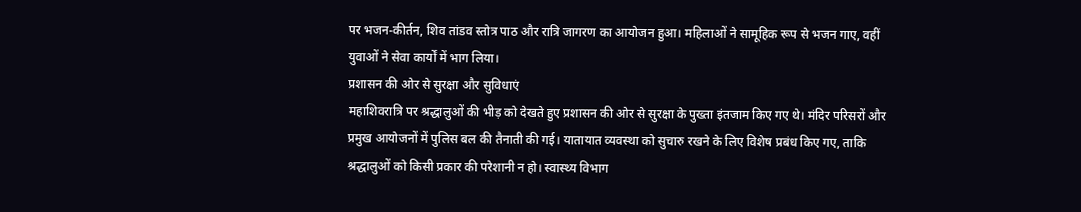पर भजन-कीर्तन, शिव तांडव स्तोत्र पाठ और रात्रि जागरण का आयोजन हुआ। महिलाओं ने सामूहिक रूप से भजन गाए, वहीं युवाओं ने सेवा कार्यों में भाग लिया।
प्रशासन की ओर से सुरक्षा और सुविधाएं
महाशिवरात्रि पर श्रद्धालुओं की भीड़ को देखते हुए प्रशासन की ओर से सुरक्षा के पुख्ता इंतजाम किए गए थे। मंदिर परिसरों और प्रमुख आयोजनों में पुलिस बल की तैनाती की गई। यातायात व्यवस्था को सुचारु रखने के लिए विशेष प्रबंध किए गए, ताकि श्रद्धालुओं को किसी प्रकार की परेशानी न हो। स्वास्थ्य विभाग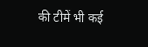की टीमें भी कई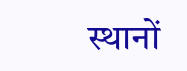स्थानों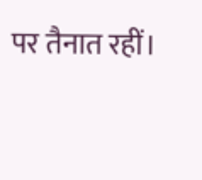पर तैनात रहीं।